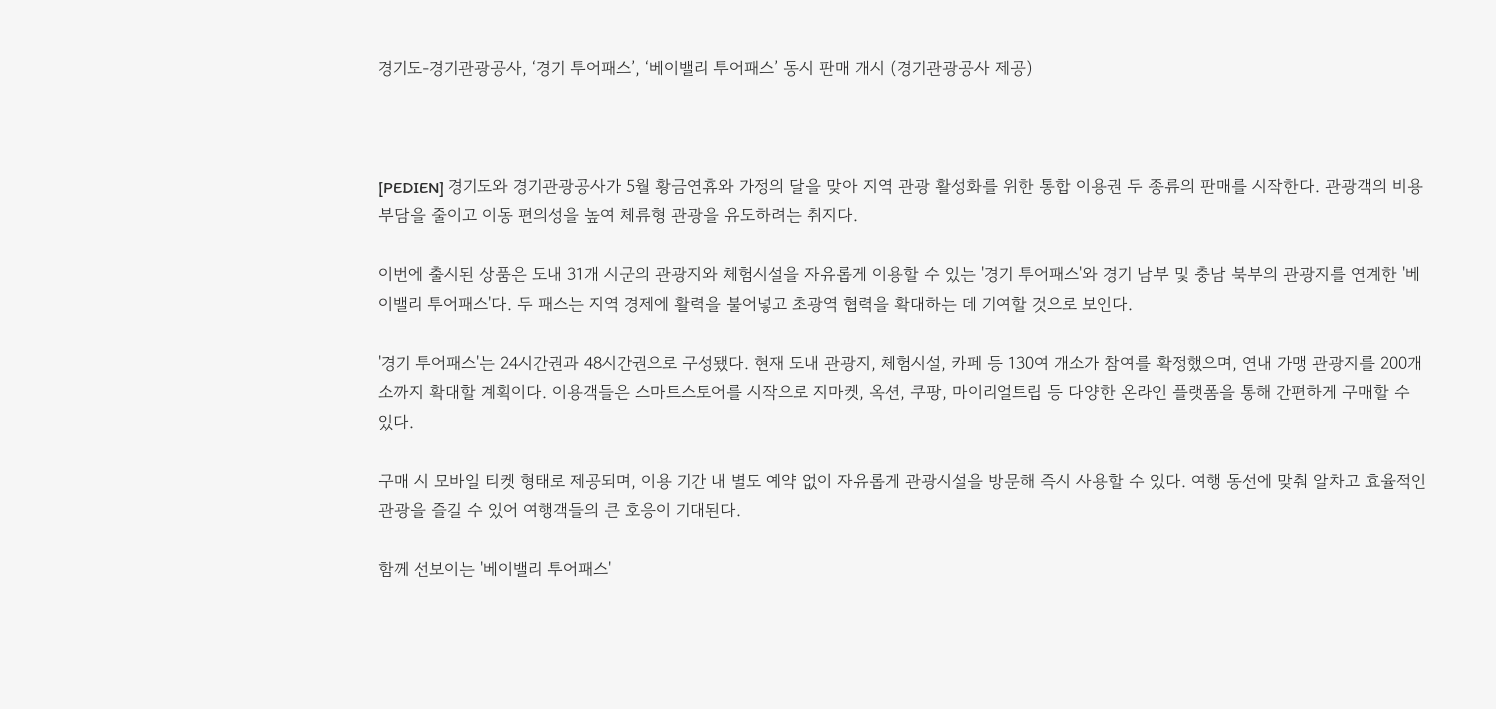경기도-경기관광공사, ‘경기 투어패스’, ‘베이밸리 투어패스’ 동시 판매 개시 (경기관광공사 제공)



[PEDIEN] 경기도와 경기관광공사가 5월 황금연휴와 가정의 달을 맞아 지역 관광 활성화를 위한 통합 이용권 두 종류의 판매를 시작한다. 관광객의 비용 부담을 줄이고 이동 편의성을 높여 체류형 관광을 유도하려는 취지다.

이번에 출시된 상품은 도내 31개 시군의 관광지와 체험시설을 자유롭게 이용할 수 있는 '경기 투어패스'와 경기 남부 및 충남 북부의 관광지를 연계한 '베이밸리 투어패스'다. 두 패스는 지역 경제에 활력을 불어넣고 초광역 협력을 확대하는 데 기여할 것으로 보인다.

'경기 투어패스'는 24시간권과 48시간권으로 구성됐다. 현재 도내 관광지, 체험시설, 카페 등 130여 개소가 참여를 확정했으며, 연내 가맹 관광지를 200개소까지 확대할 계획이다. 이용객들은 스마트스토어를 시작으로 지마켓, 옥션, 쿠팡, 마이리얼트립 등 다양한 온라인 플랫폼을 통해 간편하게 구매할 수 있다.

구매 시 모바일 티켓 형태로 제공되며, 이용 기간 내 별도 예약 없이 자유롭게 관광시설을 방문해 즉시 사용할 수 있다. 여행 동선에 맞춰 알차고 효율적인 관광을 즐길 수 있어 여행객들의 큰 호응이 기대된다.

함께 선보이는 '베이밸리 투어패스'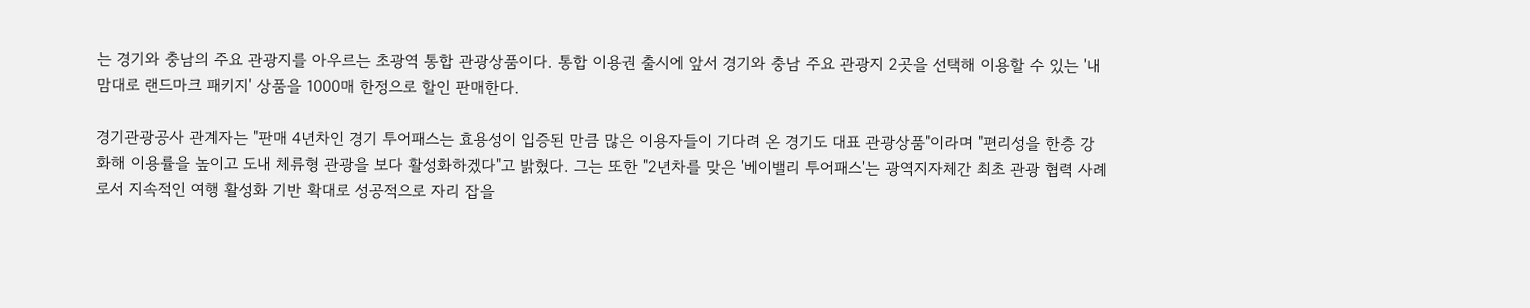는 경기와 충남의 주요 관광지를 아우르는 초광역 통합 관광상품이다. 통합 이용권 출시에 앞서 경기와 충남 주요 관광지 2곳을 선택해 이용할 수 있는 '내맘대로 랜드마크 패키지' 상품을 1000매 한정으로 할인 판매한다.

경기관광공사 관계자는 "판매 4년차인 경기 투어패스는 효용성이 입증된 만큼 많은 이용자들이 기다려 온 경기도 대표 관광상품"이라며 "편리성을 한층 강화해 이용률을 높이고 도내 체류형 관광을 보다 활성화하겠다"고 밝혔다. 그는 또한 "2년차를 맞은 '베이밸리 투어패스'는 광역지자체간 최초 관광 협력 사례로서 지속적인 여행 활성화 기반 확대로 성공적으로 자리 잡을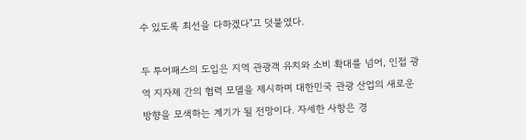수 있도록 최선을 다하겠다"고 덧붙였다.

두 투어패스의 도입은 지역 관광객 유치와 소비 확대를 넘어, 인접 광역 지자체 간의 협력 모델을 제시하며 대한민국 관광 산업의 새로운 방향을 모색하는 계기가 될 전망이다. 자세한 사항은 경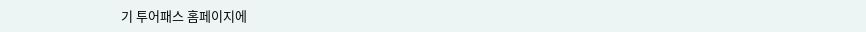기 투어패스 홈페이지에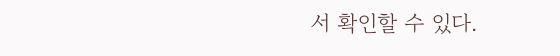서 확인할 수 있다.